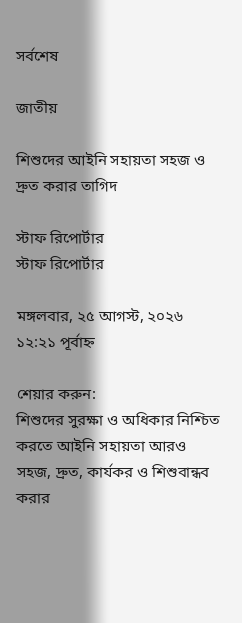সর্বশেষ

জাতীয়

শিশুদের আইনি সহায়তা সহজ ও দ্রুত করার তাগিদ

স্টাফ রিপোর্টার
স্টাফ রিপোর্টার

মঙ্গলবার, ২৫ আগস্ট, ২০২৬ ১২:২১ পূর্বাহ্ন

শেয়ার করুন:
শিশুদের সুরক্ষা ও অধিকার নিশ্চিত করতে আইনি সহায়তা আরও সহজ, দ্রুত, কার্যকর ও শিশুবান্ধব করার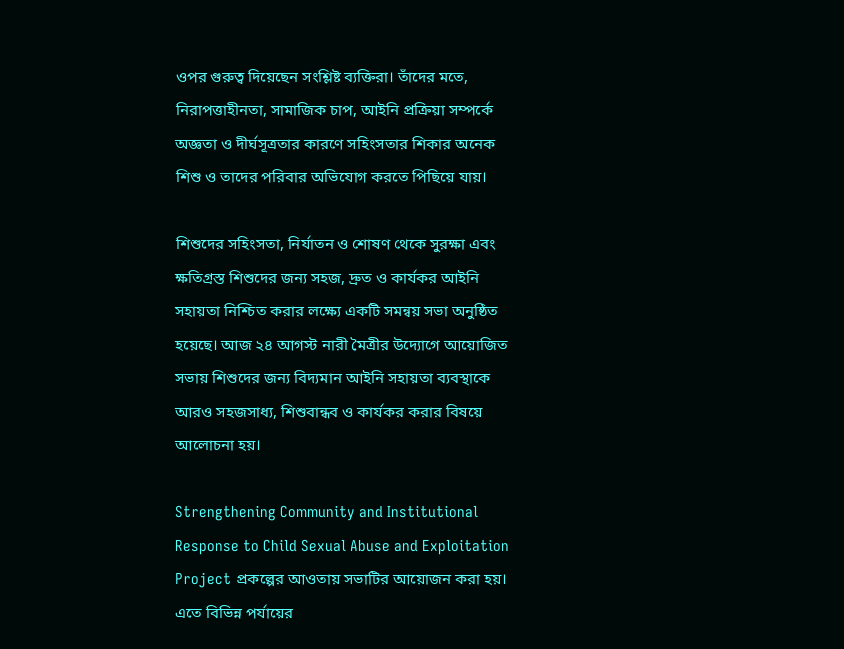ওপর গুরুত্ব দিয়েছেন সংশ্লিষ্ট ব্যক্তিরা। তাঁদের মতে, নিরাপত্তাহীনতা, সামাজিক চাপ, আইনি প্রক্রিয়া সম্পর্কে অজ্ঞতা ও দীর্ঘসূত্রতার কারণে সহিংসতার শিকার অনেক শিশু ও তাদের পরিবার অভিযোগ করতে পিছিয়ে যায়।

শিশুদের সহিংসতা, নির্যাতন ও শোষণ থেকে সুরক্ষা এবং ক্ষতিগ্রস্ত শিশুদের জন্য সহজ, দ্রুত ও কার্যকর আইনি সহায়তা নিশ্চিত করার লক্ষ্যে একটি সমন্বয় সভা অনুষ্ঠিত হয়েছে। আজ ২৪ আগস্ট নারী মৈত্রীর উদ্যোগে আয়োজিত সভায় শিশুদের জন্য বিদ্যমান আইনি সহায়তা ব্যবস্থাকে আরও সহজসাধ্য, শিশুবান্ধব ও কার্যকর করার বিষয়ে আলোচনা হয়।

Strengthening Community and Institutional Response to Child Sexual Abuse and Exploitation Project প্রকল্পের আওতায় সভাটির আয়োজন করা হয়। এতে বিভিন্ন পর্যায়ের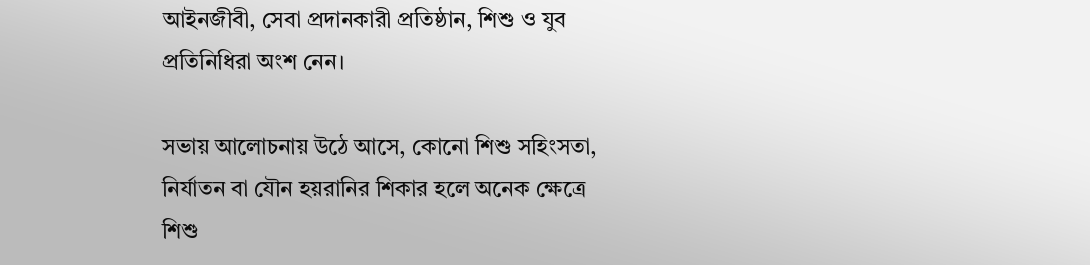আইনজীবী, সেবা প্রদানকারী প্রতিষ্ঠান, শিশু ও যুব প্রতিনিধিরা অংশ নেন।

সভায় আলোচনায় উঠে আসে, কোনো শিশু সহিংসতা, নির্যাতন বা যৌন হয়রানির শিকার হলে অনেক ক্ষেত্রে শিশু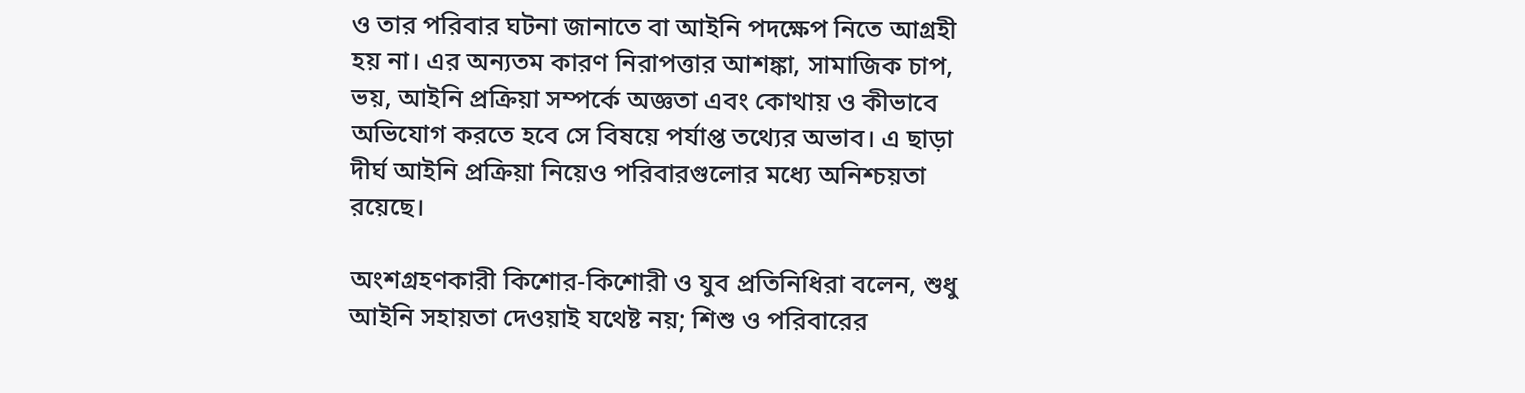ও তার পরিবার ঘটনা জানাতে বা আইনি পদক্ষেপ নিতে আগ্রহী হয় না। এর অন্যতম কারণ নিরাপত্তার আশঙ্কা, সামাজিক চাপ, ভয়, আইনি প্রক্রিয়া সম্পর্কে অজ্ঞতা এবং কোথায় ও কীভাবে অভিযোগ করতে হবে সে বিষয়ে পর্যাপ্ত তথ্যের অভাব। এ ছাড়া দীর্ঘ আইনি প্রক্রিয়া নিয়েও পরিবারগুলোর মধ্যে অনিশ্চয়তা রয়েছে।

অংশগ্রহণকারী কিশোর-কিশোরী ও যুব প্রতিনিধিরা বলেন, শুধু আইনি সহায়তা দেওয়াই যথেষ্ট নয়; শিশু ও পরিবারের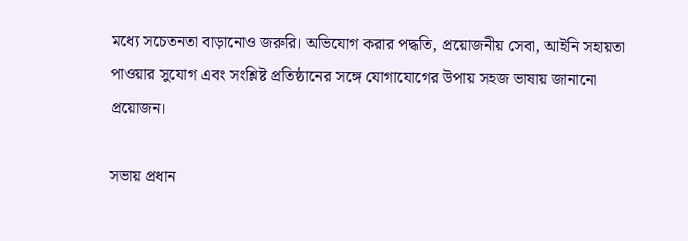মধ্যে সচেতনতা বাড়ানোও জরুরি। অভিযোগ করার পদ্ধতি, প্রয়োজনীয় সেবা, আইনি সহায়তা পাওয়ার সুযোগ এবং সংশ্লিষ্ট প্রতিষ্ঠানের সঙ্গে যোগাযোগের উপায় সহজ ভাষায় জানানো প্রয়োজন।

সভায় প্রধান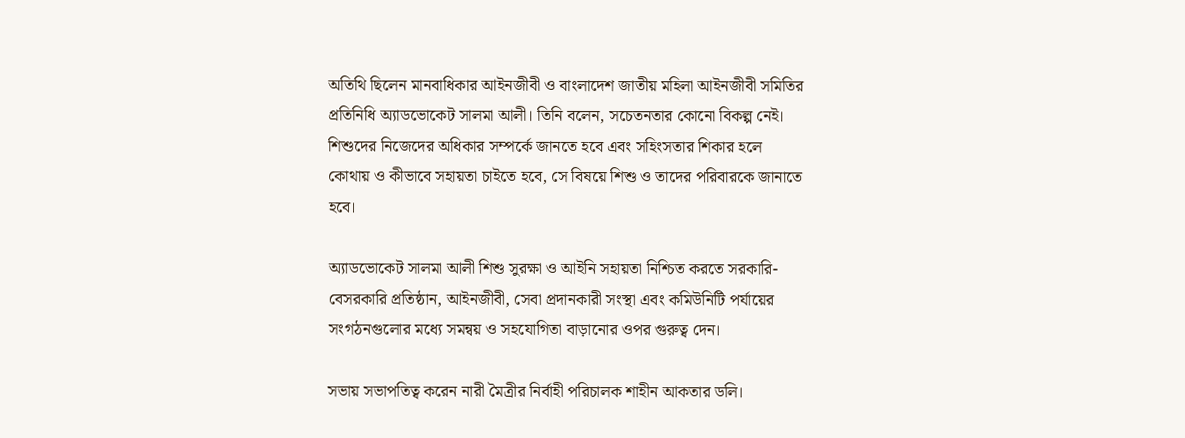অতিথি ছিলেন মানবাধিকার আইনজীবী ও বাংলাদেশ জাতীয় মহিলা আইনজীবী সমিতির প্রতিনিধি অ্যাডভোকেট সালমা আলী। তিনি বলেন, সচেতনতার কোনো বিকল্প নেই। শিশুদের নিজেদের অধিকার সম্পর্কে জানতে হবে এবং সহিংসতার শিকার হলে কোথায় ও কীভাবে সহায়তা চাইতে হবে, সে বিষয়ে শিশু ও তাদের পরিবারকে জানাতে হবে।

অ্যাডভোকেট সালমা আলী শিশু সুরক্ষা ও আইনি সহায়তা নিশ্চিত করতে সরকারি-বেসরকারি প্রতিষ্ঠান, আইনজীবী, সেবা প্রদানকারী সংস্থা এবং কমিউনিটি পর্যায়ের সংগঠনগুলোর মধ্যে সমন্বয় ও সহযোগিতা বাড়ানোর ওপর গুরুত্ব দেন।

সভায় সভাপতিত্ব করেন নারী মৈত্রীর নির্বাহী পরিচালক শাহীন আকতার ডলি।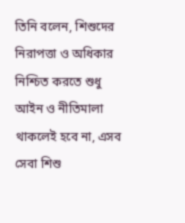তিনি বলেন, শিশুদের নিরাপত্তা ও অধিকার নিশ্চিত করতে শুধু আইন ও নীতিমালা থাকলেই হবে না, এসব সেবা শিশু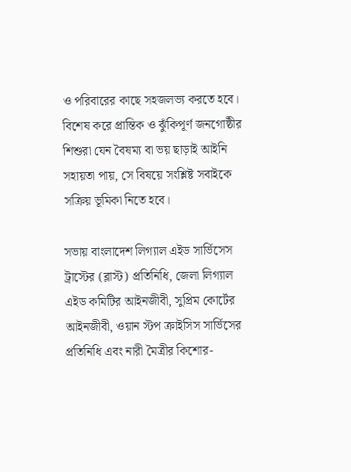ও পরিবারের কাছে সহজলভ্য করতে হবে। বিশেষ করে প্রান্তিক ও ঝুঁকিপূর্ণ জনগোষ্ঠীর শিশুরা যেন বৈষম্য বা ভয় ছাড়াই আইনি সহায়তা পায়, সে বিষয়ে সংশ্লিষ্ট সবাইকে সক্রিয় ভূমিকা নিতে হবে।

সভায় বাংলাদেশ লিগ্যাল এইড সার্ভিসেস ট্রাস্টের (ব্লাস্ট) প্রতিনিধি, জেলা লিগ্যাল এইড কমিটির আইনজীবী, সুপ্রিম কোর্টের আইনজীবী, ওয়ান স্টপ ক্রাইসিস সার্ভিসের প্রতিনিধি এবং নারী মৈত্রীর কিশোর-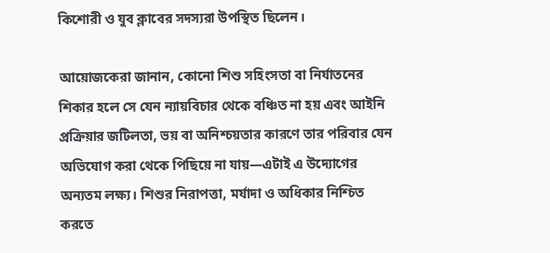কিশোরী ও যুব ক্লাবের সদস্যরা উপস্থিত ছিলেন।

আয়োজকেরা জানান, কোনো শিশু সহিংসতা বা নির্যাতনের শিকার হলে সে যেন ন্যায়বিচার থেকে বঞ্চিত না হয় এবং আইনি প্রক্রিয়ার জটিলতা, ভয় বা অনিশ্চয়তার কারণে তার পরিবার যেন অভিযোগ করা থেকে পিছিয়ে না যায়—এটাই এ উদ্যোগের অন্যতম লক্ষ্য। শিশুর নিরাপত্তা, মর্যাদা ও অধিকার নিশ্চিত করতে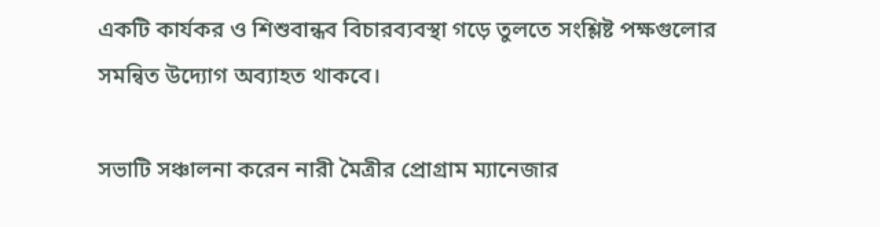একটি কার্যকর ও শিশুবান্ধব বিচারব্যবস্থা গড়ে তুলতে সংশ্লিষ্ট পক্ষগুলোর সমন্বিত উদ্যোগ অব্যাহত থাকবে।

সভাটি সঞ্চালনা করেন নারী মৈত্রীর প্রোগ্রাম ম্যানেজার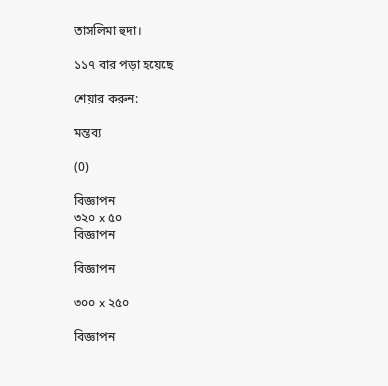তাসলিমা হুদা।

১১৭ বার পড়া হয়েছে

শেয়ার করুন:

মন্তব্য

(0)

বিজ্ঞাপন
৩২০ x ৫০
বিজ্ঞাপন

বিজ্ঞাপন

৩০০ x ২৫০

বিজ্ঞাপন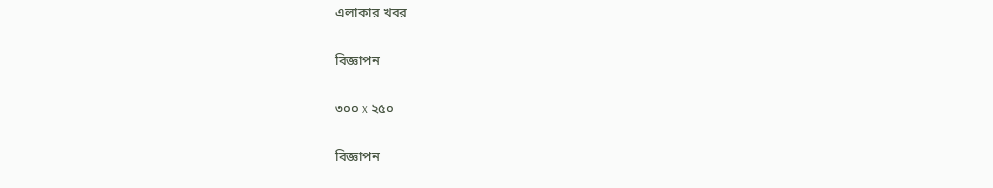এলাকার খবর

বিজ্ঞাপন

৩০০ x ২৫০

বিজ্ঞাপন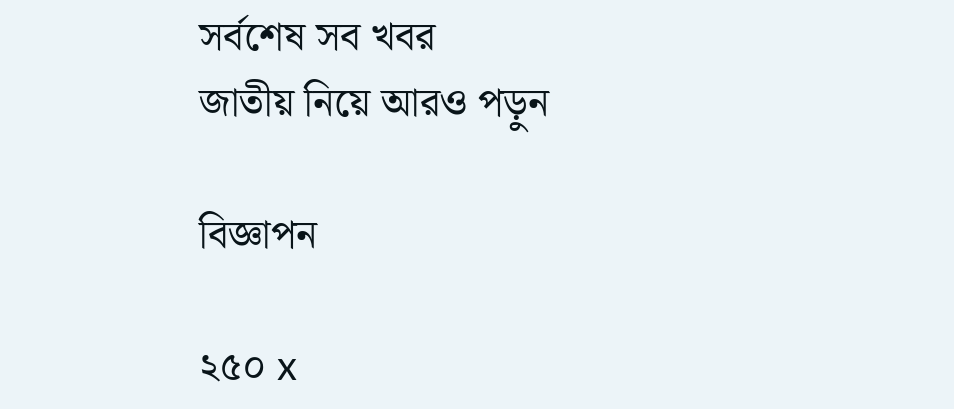সর্বশেষ সব খবর
জাতীয় নিয়ে আরও পড়ুন

বিজ্ঞাপন

২৫০ x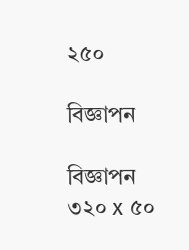২৫০

বিজ্ঞাপন

বিজ্ঞাপন
৩২০ x ৫০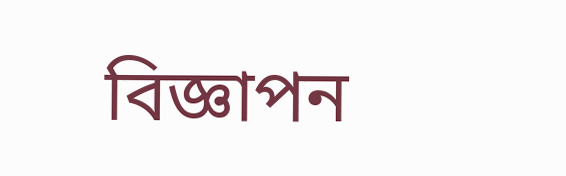বিজ্ঞাপন